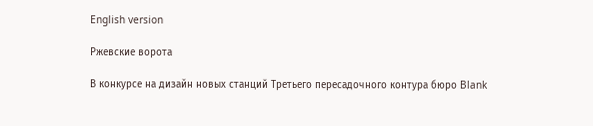English version

Ржевские ворота

В конкурсе на дизайн новых станций Третьего пересадочного контура бюро Blank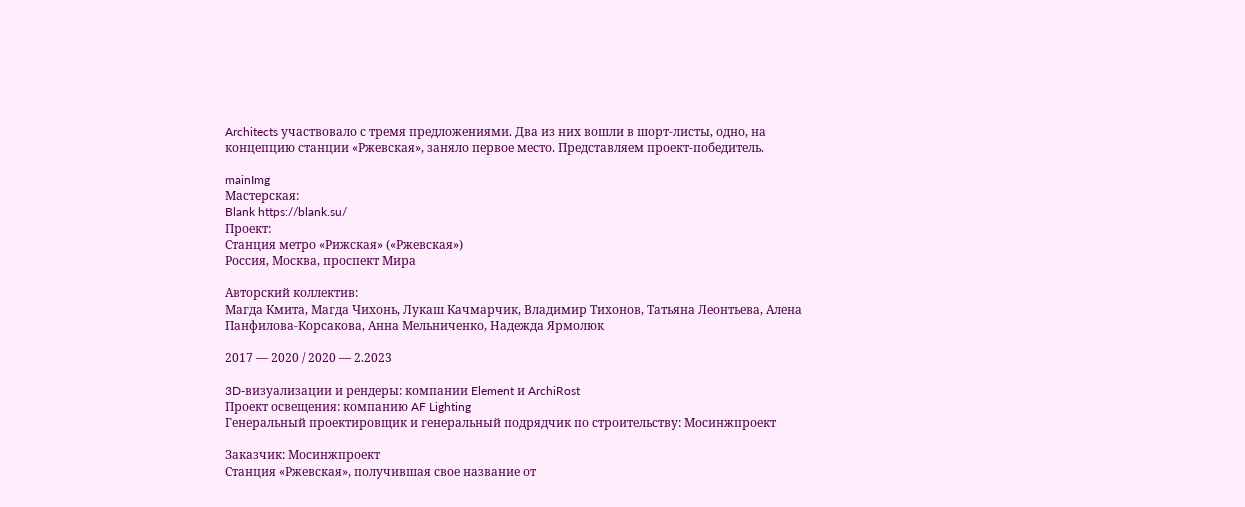Architects участвовало с тремя предложениями. Два из них вошли в шорт-листы, одно, на концепцию станции «Ржевская», заняло первое место. Представляем проект-победитель.

mainImg
Мастерская:
Blank https://blank.su/
Проект:
Станция метро «Рижская» («Ржевская»)
Россия, Москва, проспект Мира

Авторский коллектив:
Магда Кмита, Магда Чихонь, Лукаш Качмарчик, Владимир Тихонов, Татьяна Леонтьева, Алена Панфилова-Корсакова, Анна Мельниченко, Надежда Ярмолюк

2017 — 2020 / 2020 — 2.2023

3D-визуализации и рендеры: компании Element и ArchiRost
Проект освещения: компанию AF Lighting
Генеральный проектировщик и генеральный подрядчик по строительству: Мосинжпроект

Заказчик: Мосинжпроект
Станция «Ржевская», получившая свое название от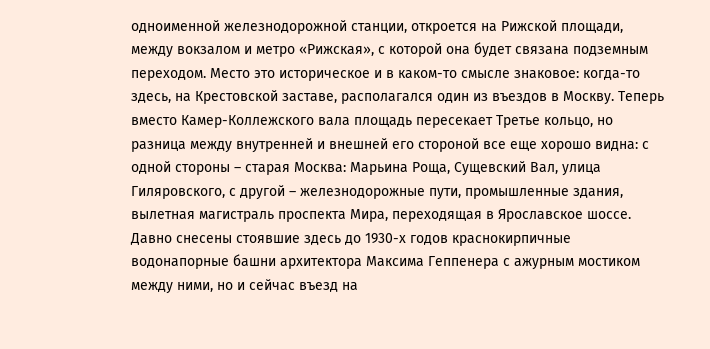одноименной железнодорожной станции, откроется на Рижской площади, между вокзалом и метро «Рижская», с которой она будет связана подземным переходом. Место это историческое и в каком-то смысле знаковое: когда-то здесь, на Крестовской заставе, располагался один из въездов в Москву. Теперь вместо Камер-Коллежского вала площадь пересекает Третье кольцо, но разница между внутренней и внешней его стороной все еще хорошо видна: с одной стороны – старая Москва: Марьина Роща, Сущевский Вал, улица Гиляровского, с другой – железнодорожные пути, промышленные здания, вылетная магистраль проспекта Мира, переходящая в Ярославское шоссе. Давно снесены стоявшие здесь до 1930-х годов краснокирпичные водонапорные башни архитектора Максима Геппенера с ажурным мостиком между ними, но и сейчас въезд на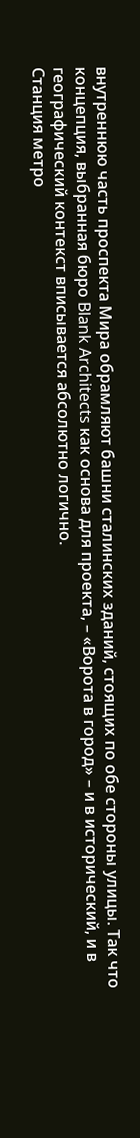внутреннюю часть проспекта Мира обрамляют башни сталинских зданий, стоящих по обе стороны улицы. Так что концепция, выбранная бюро Blank Architects как основа для проекта, – «Ворота в город» – и в исторический, и в географический контекст вписывается абсолютно логично.
Станция метро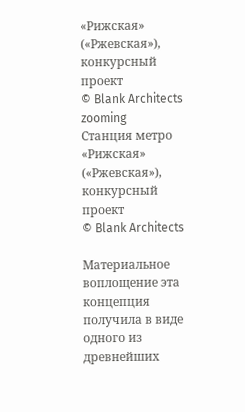«Рижская» («Ржевская»), конкурсный проект
© Blank Architects
zooming
Станция метро «Рижская» («Ржевская»), конкурсный проект
© Blank Architects

Материальное воплощение эта концепция получила в виде одного из древнейших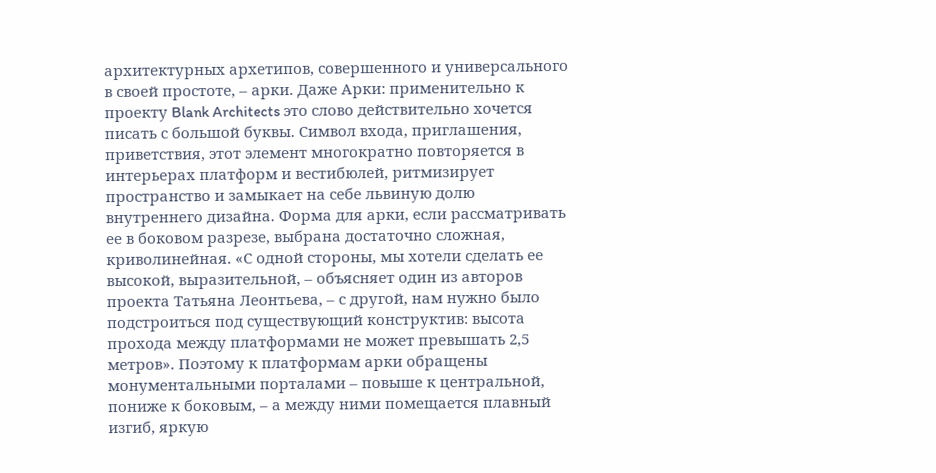архитектурных архетипов, совершенного и универсального в своей простоте, – арки. Даже Арки: применительно к проекту Blank Architects это слово действительно хочется писать с большой буквы. Символ входа, приглашения, приветствия, этот элемент многократно повторяется в интерьерах платформ и вестибюлей, ритмизирует пространство и замыкает на себе львиную долю внутреннего дизайна. Форма для арки, если рассматривать ее в боковом разрезе, выбрана достаточно сложная, криволинейная. «С одной стороны, мы хотели сделать ее высокой, выразительной, – объясняет один из авторов проекта Татьяна Леонтьева, – с другой, нам нужно было подстроиться под существующий конструктив: высота прохода между платформами не может превышать 2,5 метров». Поэтому к платформам арки обращены монументальными порталами – повыше к центральной, пониже к боковым, – а между ними помещается плавный изгиб, яркую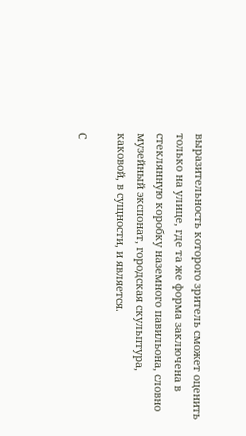выразительность которого зритель сможет оценить только на улице, где та же форма заключена в стеклянную коробку наземного павильона, словно музейный экспонат, городская скульптура, каковой, в сущности, и является.

С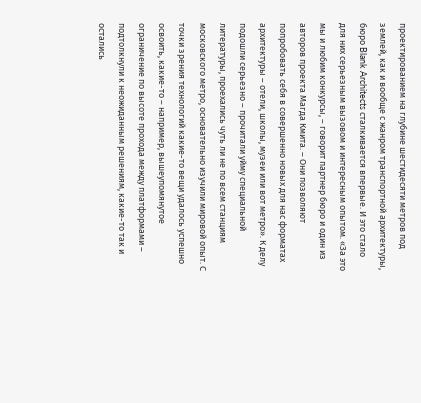проектированием на глубине шестидесяти метров под землей, как и вообще с жанром транспортной архитектуры, бюро Blank Architects сталкивается впервые. И это стало для них серьезным вызовом и интересным опытом. «За это мы и любим конкурсы, – говорит партнер бюро и один из авторов проекта Магда Кмита. – Они позволяют попробовать себя в совершенно новых для нас форматах архитектуры – отели, школы, музеи или вот метро». К делу подошли серьезно – прочитали уйму специальной литературы, проехались чуть ли не по всем станциям московского метро, основательно изучили мировой опыт. С точки зрения технологий какие-то вещи удалось успешно освоить, какие-то – например, вышеупомянутое ограничение по высоте прохода между платформами – подтолкнули к неожиданным решениям, какие-то так и остались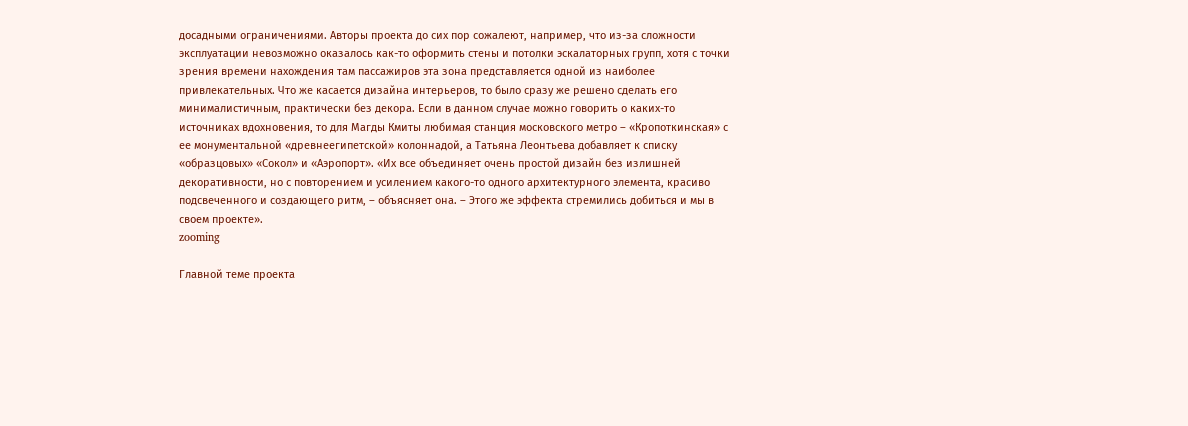досадными ограничениями. Авторы проекта до сих пор сожалеют, например, что из-за сложности эксплуатации невозможно оказалось как-то оформить стены и потолки эскалаторных групп, хотя с точки зрения времени нахождения там пассажиров эта зона представляется одной из наиболее привлекательных. Что же касается дизайна интерьеров, то было сразу же решено сделать его минималистичным, практически без декора. Если в данном случае можно говорить о каких-то источниках вдохновения, то для Магды Кмиты любимая станция московского метро – «Кропоткинская» с ее монументальной «древнеегипетской» колоннадой, а Татьяна Леонтьева добавляет к списку «образцовых» «Сокол» и «Аэропорт». «Их все объединяет очень простой дизайн без излишней декоративности, но с повторением и усилением какого-то одного архитектурного элемента, красиво подсвеченного и создающего ритм, – объясняет она. – Этого же эффекта стремились добиться и мы в своем проекте».
zooming

Главной теме проекта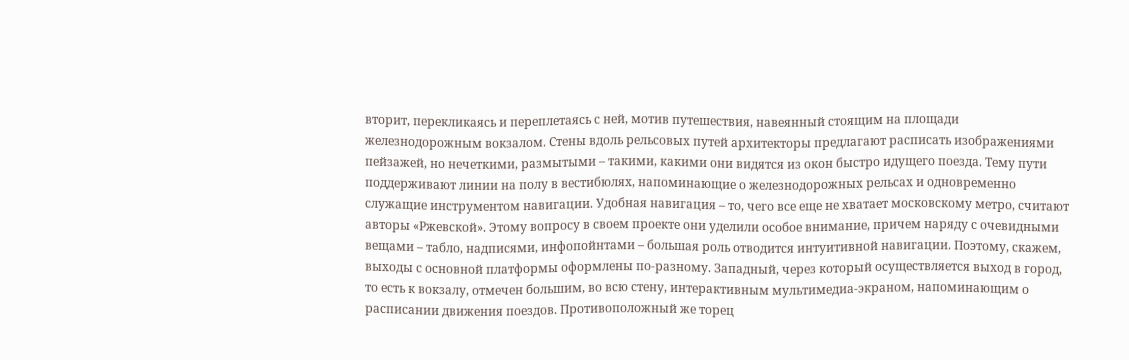вторит, перекликаясь и переплетаясь с ней, мотив путешествия, навеянный стоящим на площади железнодорожным вокзалом. Стены вдоль рельсовых путей архитекторы предлагают расписать изображениями пейзажей, но нечеткими, размытыми – такими, какими они видятся из окон быстро идущего поезда. Тему пути поддерживают линии на полу в вестибюлях, напоминающие о железнодорожных рельсах и одновременно служащие инструментом навигации. Удобная навигация – то, чего все еще не хватает московскому метро, считают авторы «Ржевской». Этому вопросу в своем проекте они уделили особое внимание, причем наряду с очевидными вещами – табло, надписями, инфопойнтами – большая роль отводится интуитивной навигации. Поэтому, скажем, выходы с основной платформы оформлены по-разному. Западный, через который осуществляется выход в город, то есть к вокзалу, отмечен большим, во всю стену, интерактивным мультимедиа-экраном, напоминающим о расписании движения поездов. Противоположный же торец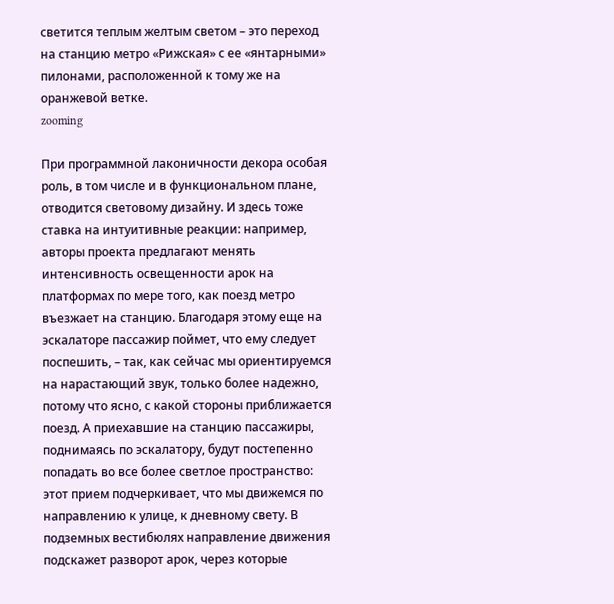светится теплым желтым светом – это переход на станцию метро «Рижская» с ее «янтарными» пилонами, расположенной к тому же на оранжевой ветке.
zooming

При программной лаконичности декора особая роль, в том числе и в функциональном плане, отводится световому дизайну. И здесь тоже ставка на интуитивные реакции: например, авторы проекта предлагают менять интенсивность освещенности арок на платформах по мере того, как поезд метро въезжает на станцию. Благодаря этому еще на эскалаторе пассажир поймет, что ему следует поспешить, – так, как сейчас мы ориентируемся на нарастающий звук, только более надежно, потому что ясно, с какой стороны приближается поезд. А приехавшие на станцию пассажиры, поднимаясь по эскалатору, будут постепенно попадать во все более светлое пространство: этот прием подчеркивает, что мы движемся по направлению к улице, к дневному свету. В подземных вестибюлях направление движения подскажет разворот арок, через которые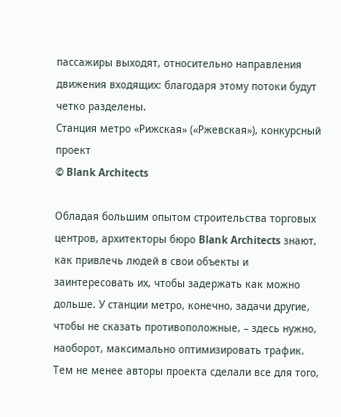пассажиры выходят, относительно направления движения входящих: благодаря этому потоки будут четко разделены.
Станция метро «Рижская» («Ржевская»), конкурсный проект
© Blank Architects

Обладая большим опытом строительства торговых центров, архитекторы бюро Blank Architects знают, как привлечь людей в свои объекты и заинтересовать их, чтобы задержать как можно дольше. У станции метро, конечно, задачи другие, чтобы не сказать противоположные, – здесь нужно, наоборот, максимально оптимизировать трафик. Тем не менее авторы проекта сделали все для того,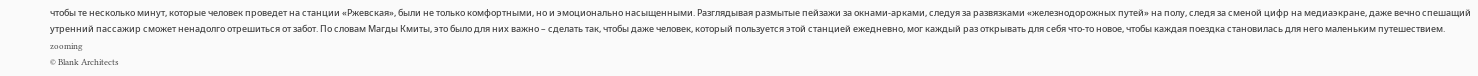чтобы те несколько минут, которые человек проведет на станции «Ржевская», были не только комфортными, но и эмоционально насыщенными. Разглядывая размытые пейзажи за окнами-арками, следуя за развязками «железнодорожных путей» на полу, следя за сменой цифр на медиаэкране, даже вечно спешащий утренний пассажир сможет ненадолго отрешиться от забот. По словам Магды Кмиты, это было для них важно – сделать так, чтобы даже человек, который пользуется этой станцией ежедневно, мог каждый раз открывать для себя что-то новое, чтобы каждая поездка становилась для него маленьким путешествием.
zooming
© Blank Architects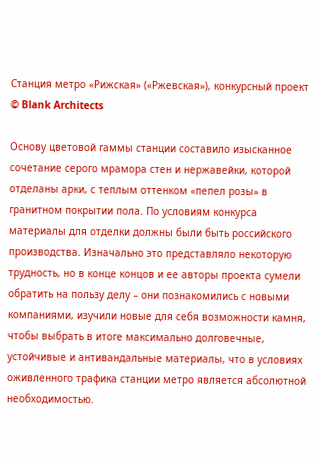Станция метро «Рижская» («Ржевская»), конкурсный проект
© Blank Architects

Основу цветовой гаммы станции составило изысканное сочетание серого мрамора стен и нержавейки, которой отделаны арки, с теплым оттенком «пепел розы» в гранитном покрытии пола. По условиям конкурса материалы для отделки должны были быть российского производства. Изначально это представляло некоторую трудность, но в конце концов и ее авторы проекта сумели обратить на пользу делу – они познакомились с новыми компаниями, изучили новые для себя возможности камня, чтобы выбрать в итоге максимально долговечные, устойчивые и антивандальные материалы, что в условиях оживленного трафика станции метро является абсолютной необходимостью.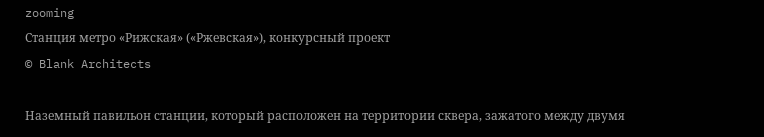zooming
Станция метро «Рижская» («Ржевская»), конкурсный проект
© Blank Architects

Наземный павильон станции, который расположен на территории сквера, зажатого между двумя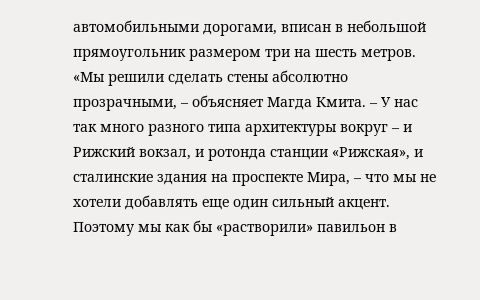автомобильными дорогами, вписан в небольшой прямоугольник размером три на шесть метров. «Мы решили сделать стены абсолютно прозрачными, – объясняет Магда Кмита. – У нас так много разного типа архитектуры вокруг – и Рижский вокзал, и ротонда станции «Рижская», и сталинские здания на проспекте Мира, – что мы не хотели добавлять еще один сильный акцент. Поэтому мы как бы «растворили» павильон в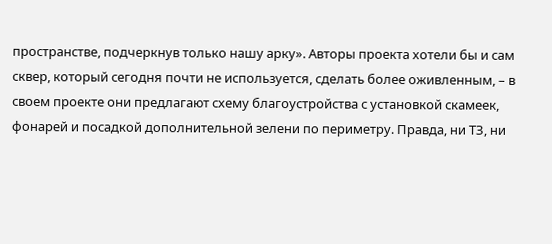пространстве, подчеркнув только нашу арку». Авторы проекта хотели бы и сам сквер, который сегодня почти не используется, сделать более оживленным, – в своем проекте они предлагают схему благоустройства с установкой скамеек, фонарей и посадкой дополнительной зелени по периметру. Правда, ни ТЗ, ни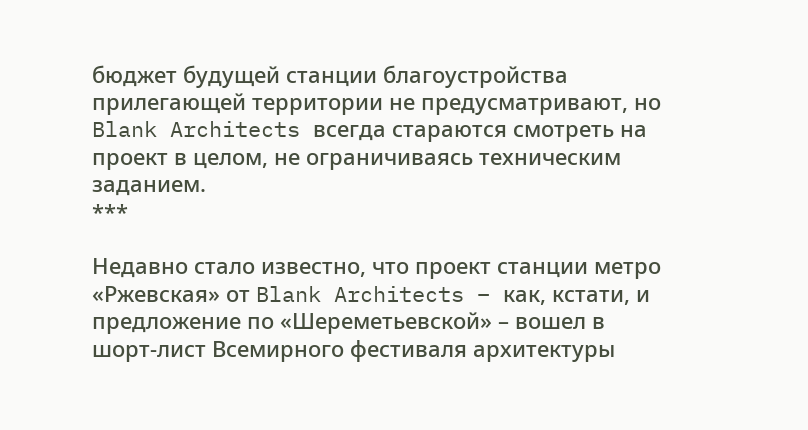бюджет будущей станции благоустройства прилегающей территории не предусматривают, но Blank Architects всегда стараются смотреть на проект в целом, не ограничиваясь техническим заданием.
***

Недавно стало известно, что проект станции метро «Ржевская» от Blank Architects – как, кстати, и предложение по «Шереметьевской» – вошел в шорт-лист Всемирного фестиваля архитектуры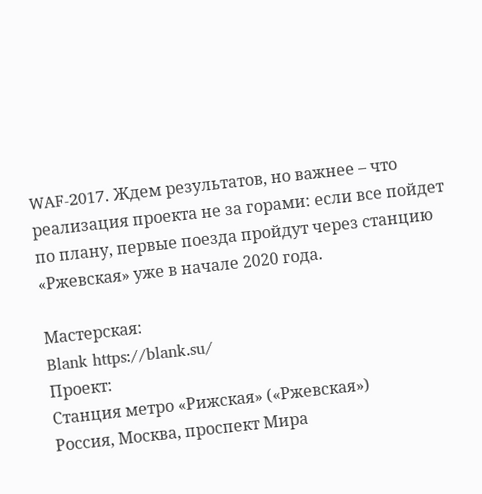WAF-2017. Ждем результатов, но важнее – что реализация проекта не за горами: если все пойдет по плану, первые поезда пройдут через станцию «Ржевская» уже в начале 2020 года.

Мастерская:
Blank https://blank.su/
Проект:
Станция метро «Рижская» («Ржевская»)
Россия, Москва, проспект Мира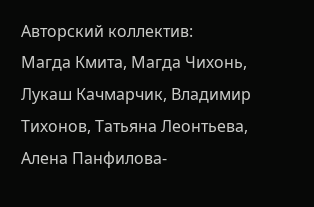Авторский коллектив:
Магда Кмита, Магда Чихонь, Лукаш Качмарчик, Владимир Тихонов, Татьяна Леонтьева, Алена Панфилова-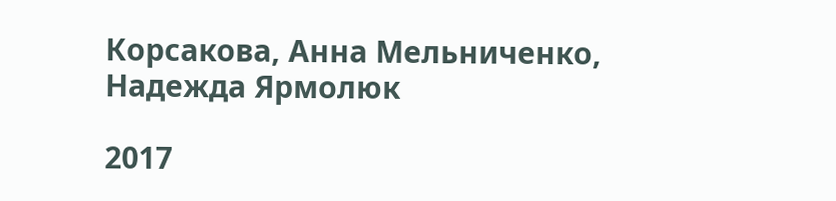Корсакова, Анна Мельниченко, Надежда Ярмолюк

2017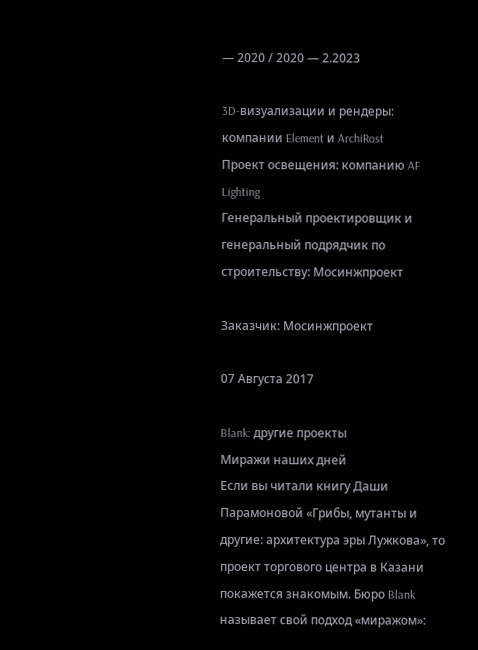— 2020 / 2020 — 2.2023

3D-визуализации и рендеры: компании Element и ArchiRost
Проект освещения: компанию AF Lighting
Генеральный проектировщик и генеральный подрядчик по строительству: Мосинжпроект

Заказчик: Мосинжпроект

07 Августа 2017

Blank: другие проекты
Миражи наших дней
Если вы читали книгу Даши Парамоновой «Грибы, мутанты и другие: архитектура эры Лужкова», то проект торгового центра в Казани покажется знакомым. Бюро Blank называет свой подход «миражом»: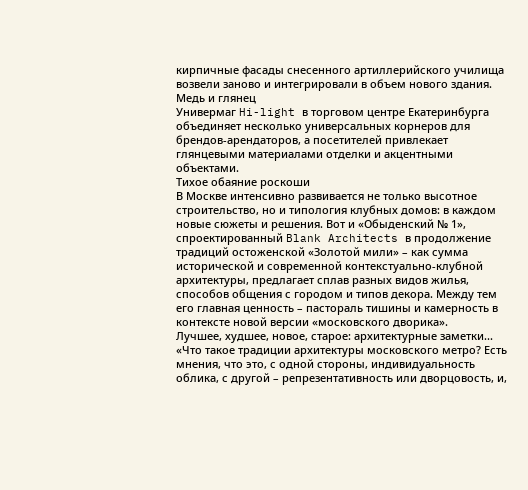кирпичные фасады снесенного артиллерийского училища возвели заново и интегрировали в объем нового здания.
Медь и глянец
Универмаг Hi-light в торговом центре Екатеринбурга объединяет несколько универсальных корнеров для брендов-арендаторов, а посетителей привлекает глянцевыми материалами отделки и акцентными объектами.
Тихое обаяние роскоши
В Москве интенсивно развивается не только высотное строительство, но и типология клубных домов: в каждом новые сюжеты и решения. Вот и «Обыденский № 1», спроектированный Blank Architects в продолжение традиций остоженской «Золотой мили» – как сумма исторической и современной контекстуально-клубной архитектуры, предлагает сплав разных видов жилья, способов общения с городом и типов декора. Между тем его главная ценность – пастораль тишины и камерность в контексте новой версии «московского дворика».
Лучшее, худшее, новое, старое: архитектурные заметки...
«Что такое традиции архитектуры московского метро? Есть мнения, что это, с одной стороны, индивидуальность облика, с другой – репрезентативность или дворцовость, и,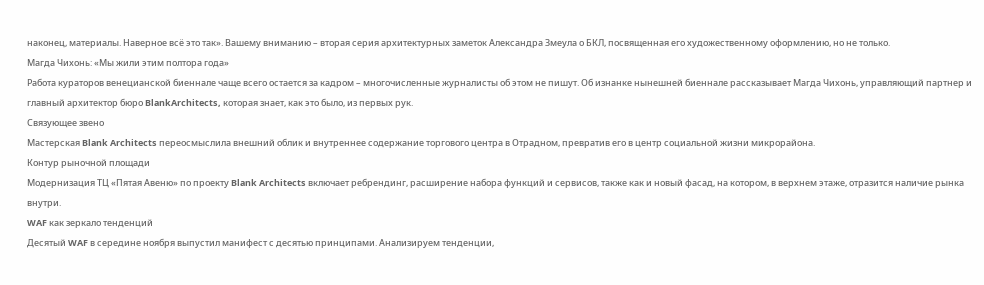наконец, материалы. Наверное всё это так». Вашему вниманию – вторая серия архитектурных заметок Александра Змеула о БКЛ, посвященная его художественному оформлению, но не только.
Магда Чихонь: «Мы жили этим полтора года»
Работа кураторов венецианской биеннале чаще всего остается за кадром – многочисленные журналисты об этом не пишут. Об изнанке нынешней биеннале рассказывает Магда Чихонь, управляющий партнер и главный архитектор бюро BlankArchitects, которая знает, как это было, из первых рук.
Связующее звено
Мастерская Blank Architects переосмыслила внешний облик и внутреннее содержание торгового центра в Отрадном, превратив его в центр социальной жизни микрорайона.
Контур рыночной площади
Модернизация ТЦ «Пятая Авеню» по проекту Blank Architects включает ребрендинг, расширение набора функций и сервисов, также как и новый фасад, на котором, в верхнем этаже, отразится наличие рынка внутри.
WAF как зеркало тенденций
Десятый WAF в середине ноября выпустил манифест с десятью принципами. Анализируем тенденции,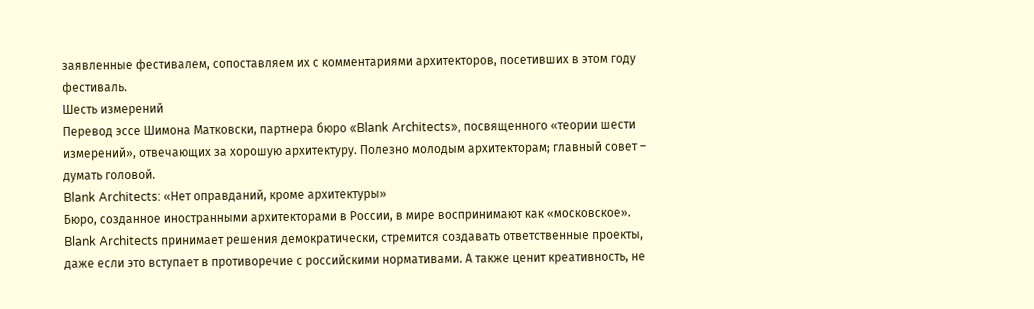заявленные фестивалем, сопоставляем их с комментариями архитекторов, посетивших в этом году фестиваль.
Шесть измерений
Перевод эссе Шимона Матковски, партнера бюро «Blank Architects», посвященного «теории шести измерений», отвечающих за хорошую архитектуру. Полезно молодым архитекторам; главный совет – думать головой.
Blank Architects: «Нет оправданий, кроме архитектуры»
Бюро, созданное иностранными архитекторами в России, в мире воспринимают как «московское». Blank Architects принимает решения демократически, стремится создавать ответственные проекты, даже если это вступает в противоречие с российскими нормативами. А также ценит креативность, не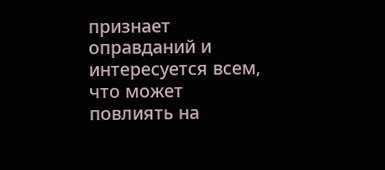признает оправданий и интересуется всем, что может повлиять на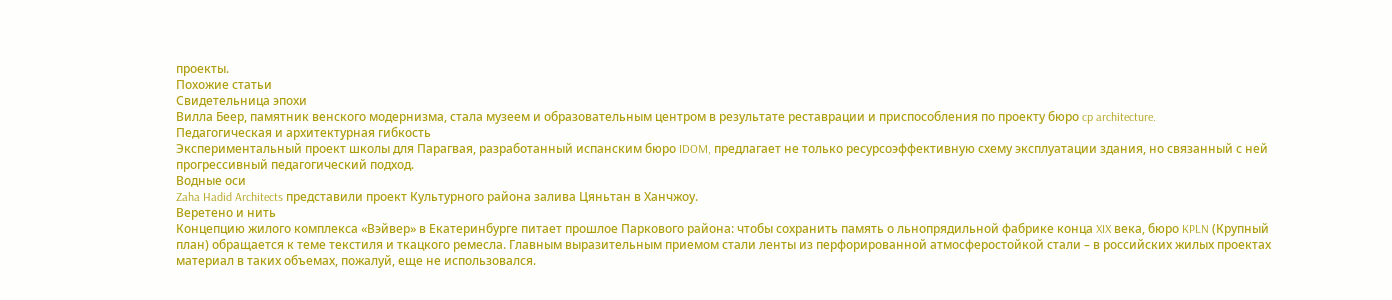проекты.
Похожие статьи
Свидетельница эпохи
Вилла Беер, памятник венского модернизма, стала музеем и образовательным центром в результате реставрации и приспособления по проекту бюро cp architecture.
Педагогическая и архитектурная гибкость
Экспериментальный проект школы для Парагвая, разработанный испанским бюро IDOM, предлагает не только ресурсоэффективную схему эксплуатации здания, но связанный с ней прогрессивный педагогический подход.
Водные оси
Zaha Hadid Architects представили проект Культурного района залива Цяньтан в Ханчжоу.
Веретено и нить
Концепцию жилого комплекса «Вэйвер» в Екатеринбурге питает прошлое Паркового района: чтобы сохранить память о льнопрядильной фабрике конца XIX века, бюро KPLN (Крупный план) обращается к теме текстиля и ткацкого ремесла. Главным выразительным приемом стали ленты из перфорированной атмосферостойкой стали – в российских жилых проектах материал в таких объемах, пожалуй, еще не использовался.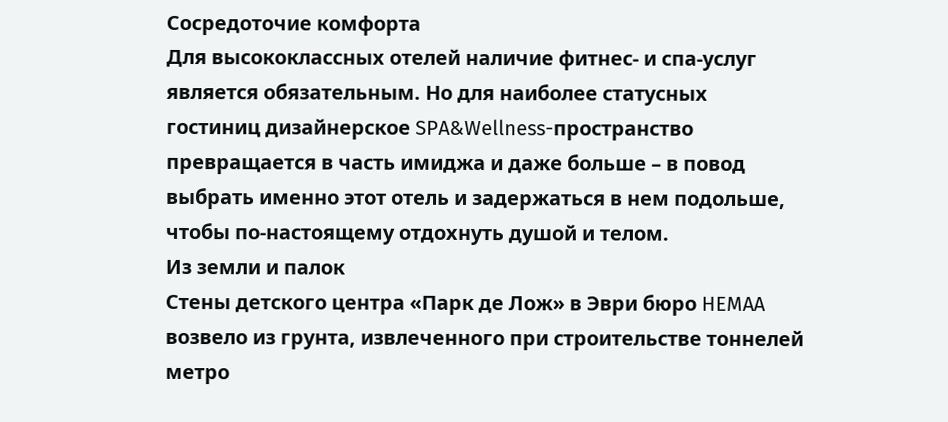Сосредоточие комфорта
Для высококлассных отелей наличие фитнес- и спа-услуг является обязательным. Но для наиболее статусных гостиниц дизайнерское SPA&Wellness-пространство превращается в часть имиджа и даже больше – в повод выбрать именно этот отель и задержаться в нем подольше, чтобы по-настоящему отдохнуть душой и телом.
Из земли и палок
Стены детского центра «Парк де Лож» в Эври бюро HEMAA возвело из грунта, извлеченного при строительстве тоннелей метро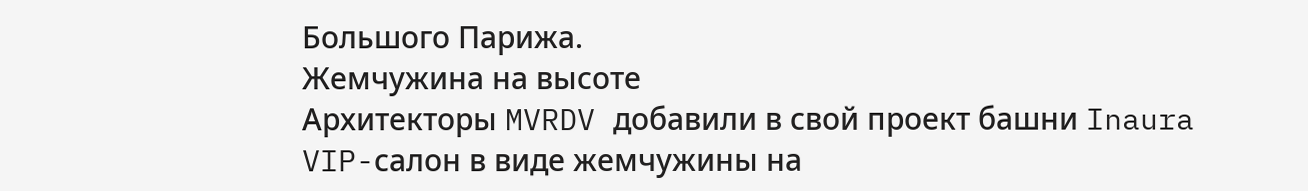Большого Парижа.
Жемчужина на высоте
Архитекторы MVRDV добавили в свой проект башни Inaura VIP-салон в виде жемчужины на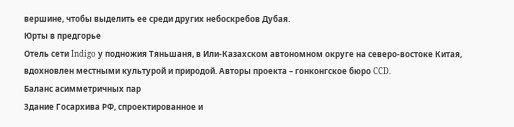вершине, чтобы выделить ее среди других небоскребов Дубая.
Юрты в предгорье
Отель сети Indigo у подножия Тяньшаня, в Или-Казахском автономном округе на северо-востоке Китая, вдохновлен местными культурой и природой. Авторы проекта – гонконгское бюро CCD.
Баланс асимметричных пар
Здание Госархива РФ, спроектированное и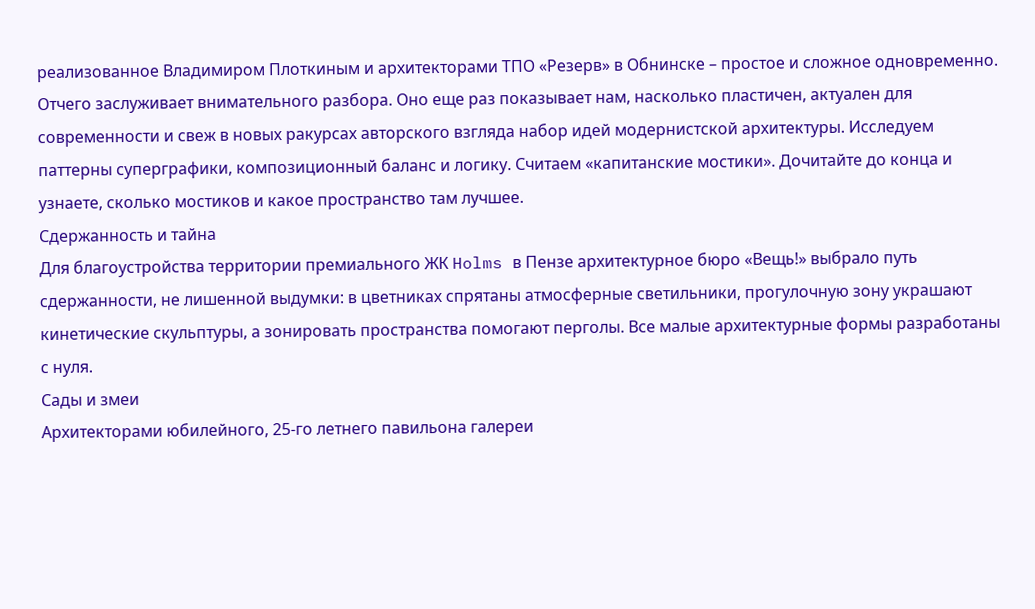реализованное Владимиром Плоткиным и архитекторами ТПО «Резерв» в Обнинске – простое и сложное одновременно. Отчего заслуживает внимательного разбора. Оно еще раз показывает нам, насколько пластичен, актуален для современности и свеж в новых ракурсах авторского взгляда набор идей модернистской архитектуры. Исследуем паттерны суперграфики, композиционный баланс и логику. Считаем «капитанские мостики». Дочитайте до конца и узнаете, сколько мостиков и какое пространство там лучшее.
Сдержанность и тайна
Для благоустройства территории премиального ЖК Holms в Пензе архитектурное бюро «Вещь!» выбрало путь сдержанности, не лишенной выдумки: в цветниках спрятаны атмосферные светильники, прогулочную зону украшают кинетические скульптуры, а зонировать пространства помогают перголы. Все малые архитектурные формы разработаны с нуля.
Сады и змеи
Архитекторами юбилейного, 25-го летнего павильона галереи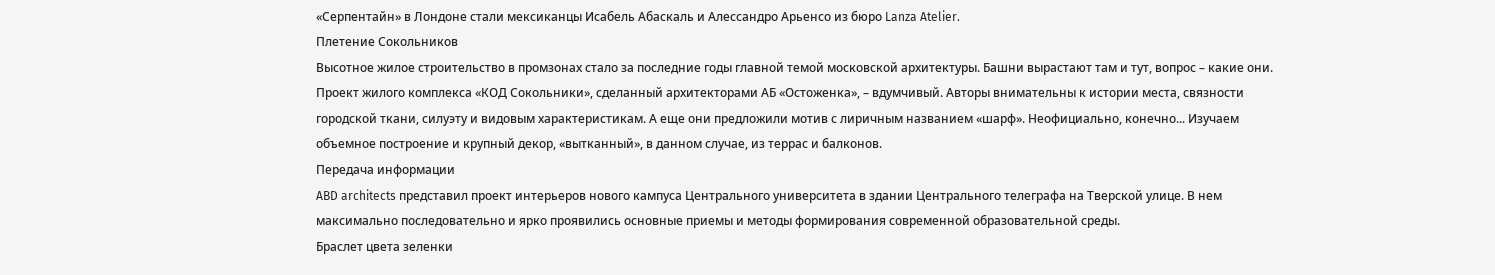«Серпентайн» в Лондоне стали мексиканцы Исабель Абаскаль и Алессандро Арьенсо из бюро Lanza Atelier.
Плетение Сокольников
Высотное жилое строительство в промзонах стало за последние годы главной темой московской архитектуры. Башни вырастают там и тут, вопрос – какие они. Проект жилого комплекса «КОД Сокольники», сделанный архитекторами АБ «Остоженка», – вдумчивый. Авторы внимательны к истории места, связности городской ткани, силуэту и видовым характеристикам. А еще они предложили мотив с лиричным названием «шарф». Неофициально, конечно... Изучаем объемное построение и крупный декор, «вытканный», в данном случае, из террас и балконов.
Передача информации
ABD architects представил проект интерьеров нового кампуса Центрального университета в здании Центрального телеграфа на Тверской улице. В нем максимально последовательно и ярко проявились основные приемы и методы формирования современной образовательной среды.
Браслет цвета зеленки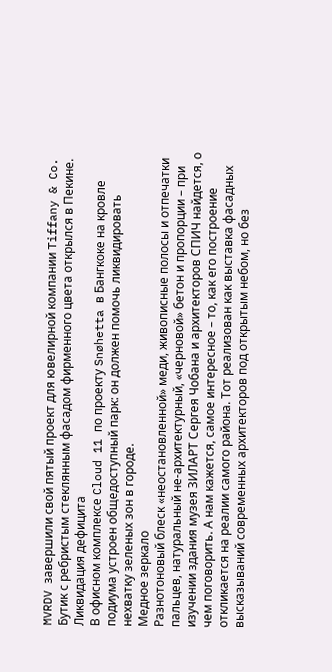MVRDV завершили свой пятый проект для ювелирной компании Tiffany & Co. Бутик с ребристым стеклянным фасадом фирменного цвета открылся в Пекине.
Ликвидация дефицита
В офисном комплексе Cloud 11 по проекту Snøhetta в Бангкоке на кровле подиума устроен общедоступный парк: он должен помочь ликвидировать нехватку зеленых зон в городе.
Медное зеркало
Разнотоновый блеск «неостановленной» меди, живописные полосы и отпечатки пальцев, натуральный не-архитектурный, «черновой» бетон и пропорции – при изучении здания музея ЗИЛАРТ Сергея Чобана и архитекторов СПИЧ найдется, о чем поговорить. А нам кажется, самое интересное – то, как его построение откликается на реалии самого района. Тот реализован как выставка фасадных высказываний современных архитекторов под открытым небом, но без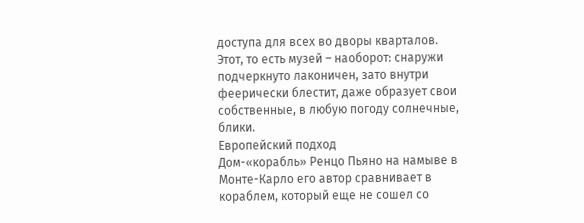доступа для всех во дворы кварталов. Этот, то есть музей – наоборот: снаружи подчеркнуто лаконичен, зато внутри феерически блестит, даже образует свои собственные, в любую погоду солнечные, блики.
Европейский подход
Дом-«корабль» Ренцо Пьяно на намыве в Монте-Карло его автор сравнивает в кораблем, который еще не сошел со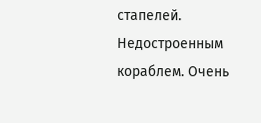стапелей. Недостроенным кораблем. Очень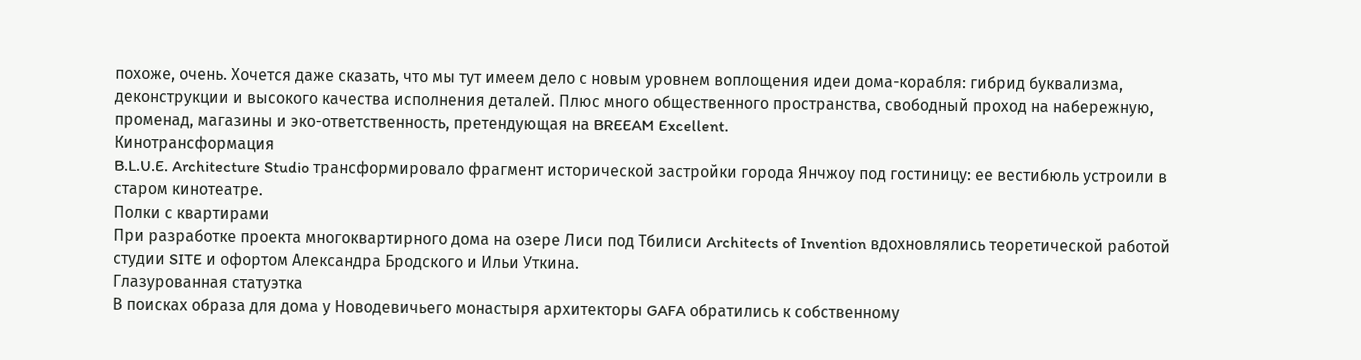похоже, очень. Хочется даже сказать, что мы тут имеем дело с новым уровнем воплощения идеи дома-корабля: гибрид буквализма, деконструкции и высокого качества исполнения деталей. Плюс много общественного пространства, свободный проход на набережную, променад, магазины и эко-ответственность, претендующая на BREEAM Excellent.
Кинотрансформация
B.L.U.E. Architecture Studio трансформировало фрагмент исторической застройки города Янчжоу под гостиницу: ее вестибюль устроили в старом кинотеатре.
Полки с квартирами
При разработке проекта многоквартирного дома на озере Лиси под Тбилиси Architects of Invention вдохновлялись теоретической работой студии SITE и офортом Александра Бродского и Ильи Уткина.
Глазурованная статуэтка
В поисках образа для дома у Новодевичьего монастыря архитекторы GAFA обратились к собственному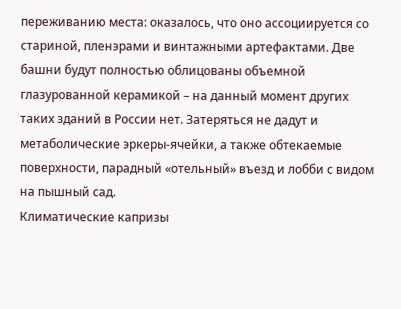переживанию места: оказалось, что оно ассоциируется со стариной, пленэрами и винтажными артефактами. Две башни будут полностью облицованы объемной глазурованной керамикой – на данный момент других таких зданий в России нет. Затеряться не дадут и метаболические эркеры-ячейки, а также обтекаемые поверхности, парадный «отельный» въезд и лобби с видом на пышный сад.
Климатические капризы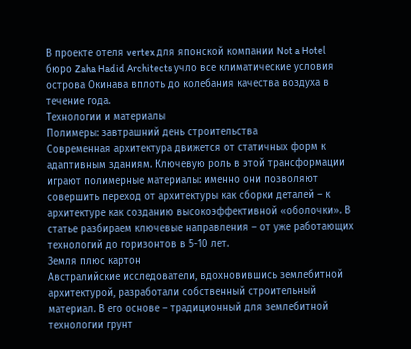В проекте отеля vertex для японской компании Not a Hotel бюро Zaha Hadid Architects учло все климатические условия острова Окинава вплоть до колебания качества воздуха в течение года.
Технологии и материалы
Полимеры: завтрашний день строительства
Современная архитектура движется от статичных форм к адаптивным зданиям. Ключевую роль в этой трансформации играют полимерные материалы: именно они позволяют совершить переход от архитектуры как сборки деталей – к архитектуре как созданию высокоэффективной «оболочки». В статье разбираем ключевые направления – от уже работающих технологий до горизонтов в 5-10 лет.
Земля плюс картон
Австралийские исследователи, вдохновившись землебитной архитектурой, разработали собственный строительный материал. В его основе – традиционный для землебитной технологии грунт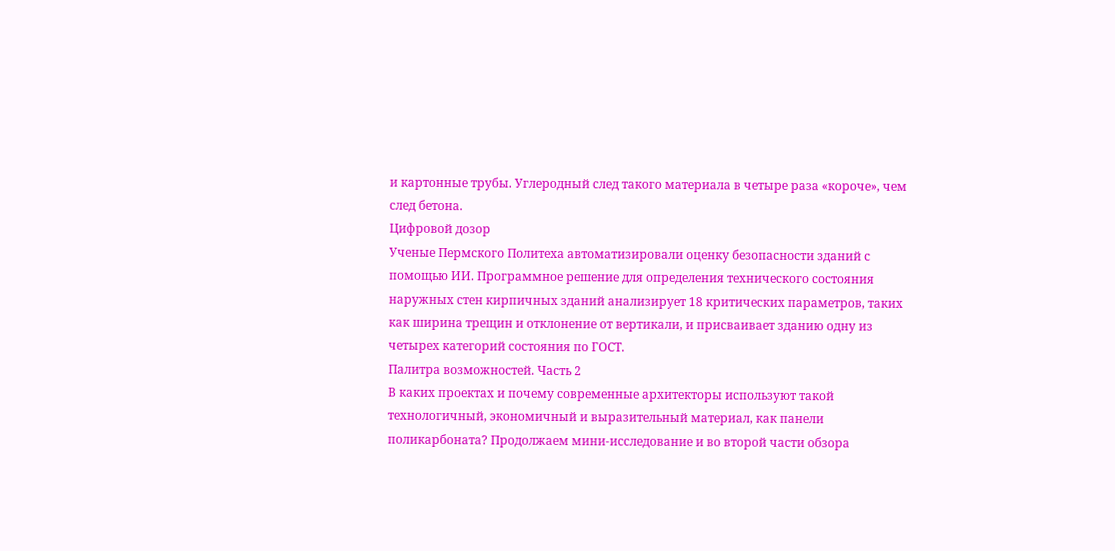и картонные трубы. Углеродный след такого материала в четыре раза «короче», чем след бетона.
Цифровой дозор
Ученые Пермского Политеха автоматизировали оценку безопасности зданий с помощью ИИ. Программное решение для определения технического состояния наружных стен кирпичных зданий анализирует 18 критических параметров, таких как ширина трещин и отклонение от вертикали, и присваивает зданию одну из четырех категорий состояния по ГОСТ.
Палитра возможностей. Часть 2
В каких проектах и почему современные архитекторы используют такой технологичный, экономичный и выразительный материал, как панели поликарбоната? Продолжаем мини-исследование и во второй части обзора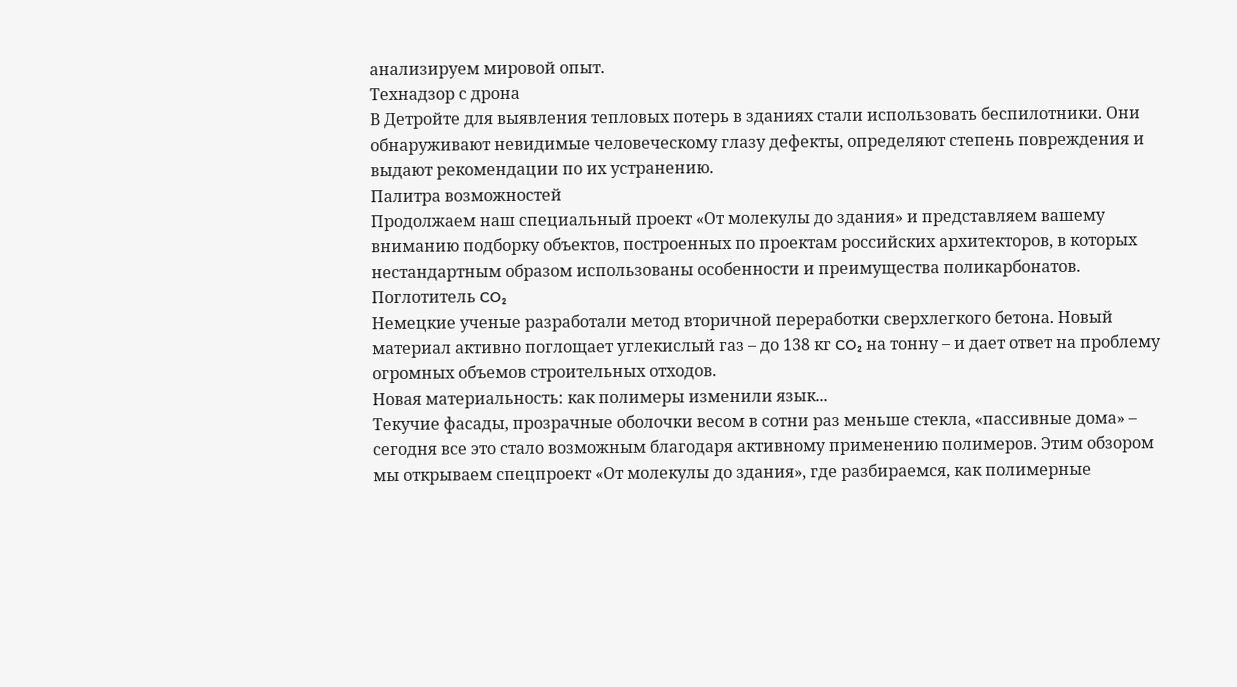анализируем мировой опыт.
Технадзор с дрона
В Детройте для выявления тепловых потерь в зданиях стали использовать беспилотники. Они обнаруживают невидимые человеческому глазу дефекты, определяют степень повреждения и выдают рекомендации по их устранению.
Палитра возможностей
Продолжаем наш специальный проект «От молекулы до здания» и представляем вашему вниманию подборку объектов, построенных по проектам российских архитекторов, в которых нестандартным образом использованы особенности и преимущества поликарбонатов.
Поглотитель CO₂
Немецкие ученые разработали метод вторичной переработки сверхлегкого бетона. Новый материал активно поглощает углекислый газ – до 138 кг CO₂ на тонну – и дает ответ на проблему огромных объемов строительных отходов.
Новая материальность: как полимеры изменили язык...
Текучие фасады, прозрачные оболочки весом в сотни раз меньше стекла, «пассивные дома» – сегодня все это стало возможным благодаря активному применению полимеров. Этим обзором мы открываем спецпроект «От молекулы до здания», где разбираемся, как полимерные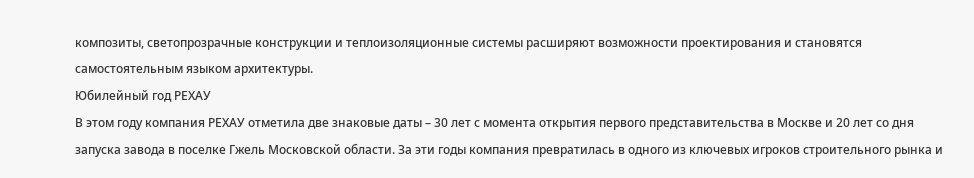композиты, светопрозрачные конструкции и теплоизоляционные системы расширяют возможности проектирования и становятся самостоятельным языком архитектуры.
Юбилейный год РЕХАУ
В этом году компания РЕХАУ отметила две знаковые даты – 30 лет с момента открытия первого представительства в Москве и 20 лет со дня запуска завода в поселке Гжель Московской области. За эти годы компания превратилась в одного из ключевых игроков строительного рынка и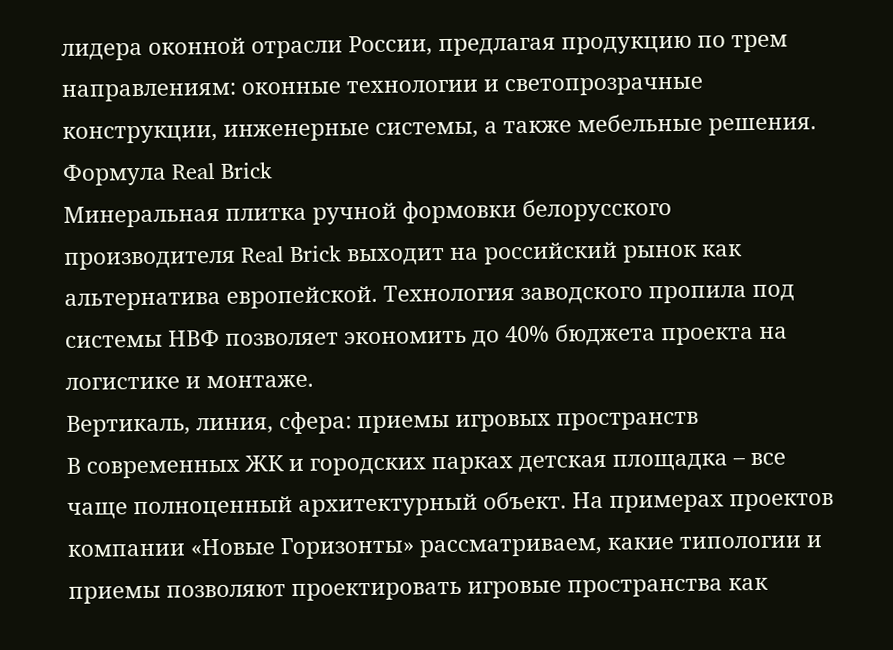лидера оконной отрасли России, предлагая продукцию по трем направлениям: оконные технологии и светопрозрачные конструкции, инженерные системы, а также мебельные решения.
Формула Real Brick
Минеральная плитка ручной формовки белорусского производителя Real Brick выходит на российский рынок как альтернатива европейской. Технология заводского пропила под системы НВФ позволяет экономить до 40% бюджета проекта на логистике и монтаже.
Вертикаль, линия, сфера: приемы игровых пространств
В современных ЖК и городских парках детская площадка – все чаще полноценный архитектурный объект. На примерах проектов компании «Новые Горизонты» рассматриваем, какие типологии и приемы позволяют проектировать игровые пространства как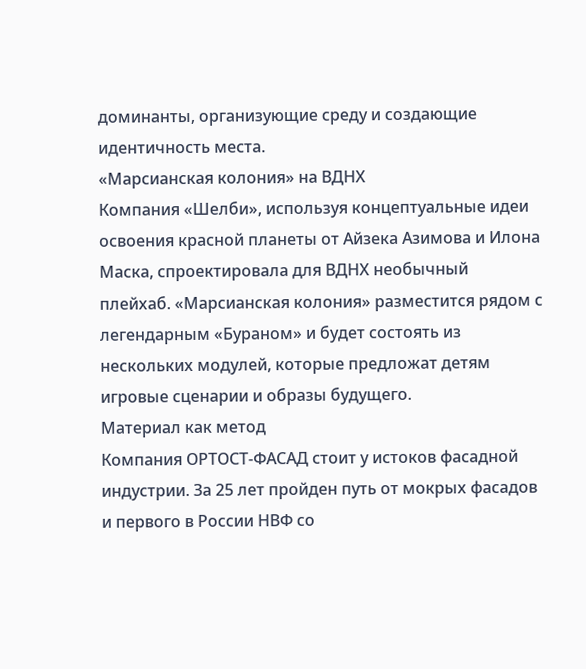доминанты, организующие среду и создающие идентичность места.
«Марсианская колония» на ВДНХ
Компания «Шелби», используя концептуальные идеи освоения красной планеты от Айзека Азимова и Илона Маска, спроектировала для ВДНХ необычный плейхаб. «Марсианская колония» разместится рядом с легендарным «Бураном» и будет состоять из нескольких модулей, которые предложат детям игровые сценарии и образы будущего.
Материал как метод
Компания ОРТОСТ-ФАСАД стоит у истоков фасадной индустрии. За 25 лет пройден путь от мокрых фасадов и первого в России НВФ со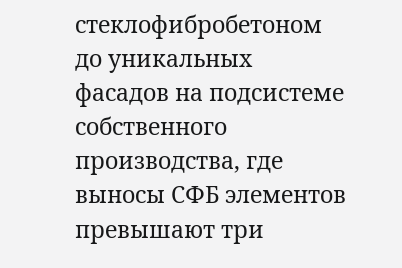стеклофибробетоном до уникальных фасадов на подсистеме собственного производства, где выносы СФБ элементов превышают три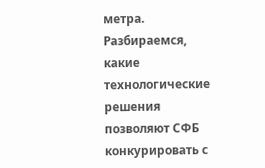метра. Разбираемся, какие технологические решения позволяют СФБ конкурировать с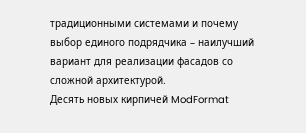традиционными системами и почему выбор единого подрядчика – наилучший вариант для реализации фасадов со сложной архитектурой.
Десять новых кирпичей ModFormat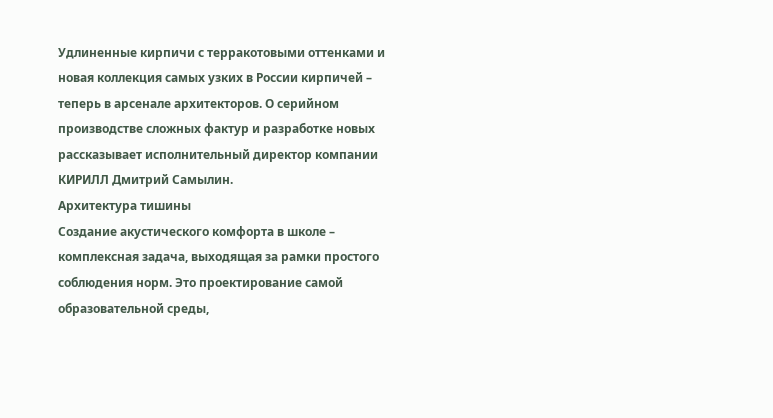Удлиненные кирпичи с терракотовыми оттенками и новая коллекция самых узких в России кирпичей – теперь в арсенале архитекторов. О серийном производстве сложных фактур и разработке новых рассказывает исполнительный директор компании КИРИЛЛ Дмитрий Самылин.
Архитектура тишины
Создание акустического комфорта в школе – комплексная задача, выходящая за рамки простого соблюдения норм. Это проектирование самой образовательной среды,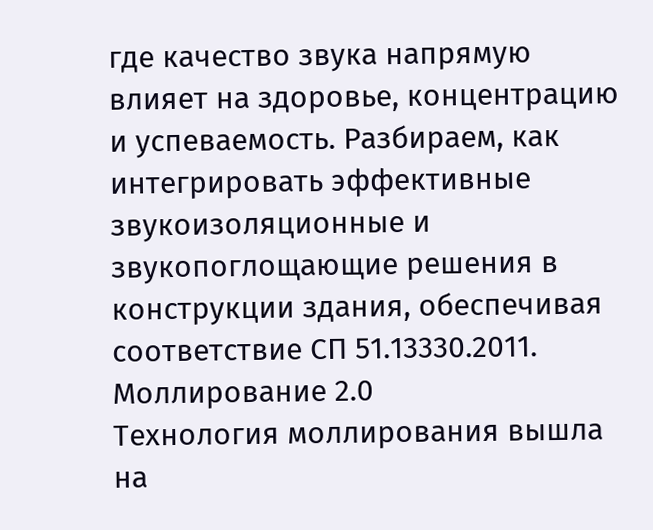где качество звука напрямую влияет на здоровье, концентрацию и успеваемость. Разбираем, как интегрировать эффективные звукоизоляционные и звукопоглощающие решения в конструкции здания, обеспечивая соответствие СП 51.13330.2011.
Моллирование 2.0
Технология моллирования вышла на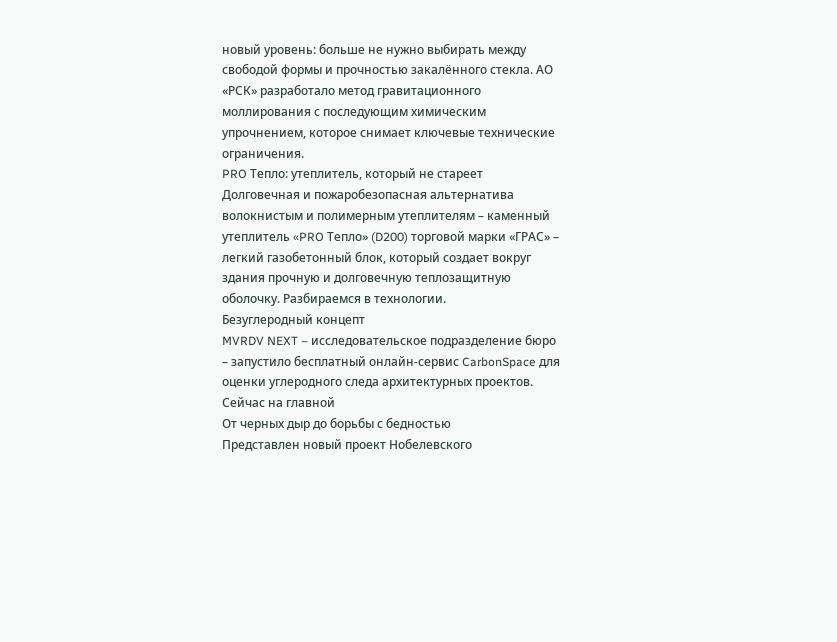новый уровень: больше не нужно выбирать между свободой формы и прочностью закалённого стекла. АО «РСК» разработало метод гравитационного моллирования с последующим химическим упрочнением, которое снимает ключевые технические ограничения.
PRO Тепло: утеплитель, который не стареет
Долговечная и пожаробезопасная альтернатива волокнистым и полимерным утеплителям – каменный утеплитель «PRO Тепло» (D200) торговой марки «ГРАС» – легкий газобетонный блок, который создает вокруг здания прочную и долговечную теплозащитную оболочку. Разбираемся в технологии.
Безуглеродный концепт
MVRDV NEXT – исследовательское подразделение бюро – запустило бесплатный онлайн-сервис CarbonSpace для оценки углеродного следа архитектурных проектов.
Сейчас на главной
От черных дыр до борьбы с бедностью
Представлен новый проект Нобелевского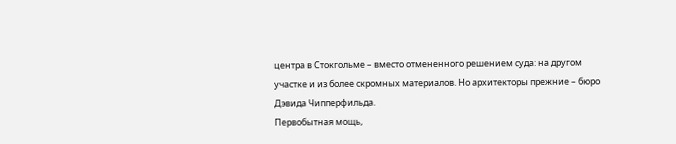центра в Стокгольме – вместо отмененного решением суда: на другом участке и из более скромных материалов. Но архитекторы прежние – бюро Дэвида Чипперфильда.
Первобытная мощь,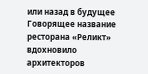или назад в будущее
Говорящее название ресторана «Реликт» вдохновило архитекторов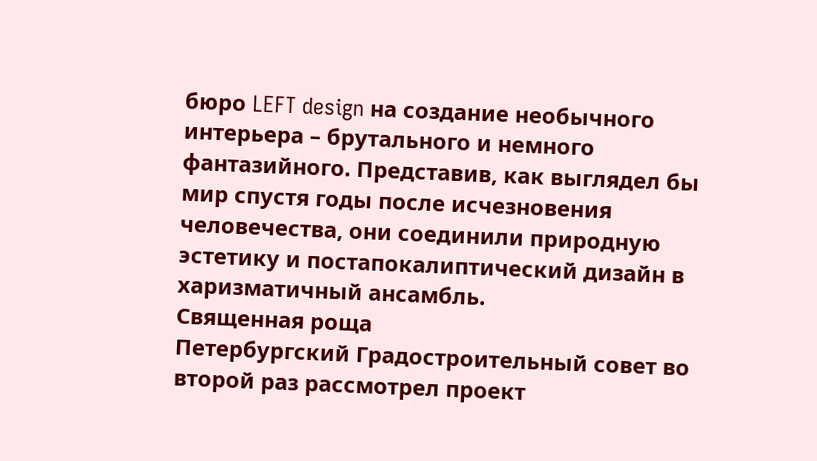бюро LEFT design на создание необычного интерьера – брутального и немного фантазийного. Представив, как выглядел бы мир спустя годы после исчезновения человечества, они соединили природную эстетику и постапокалиптический дизайн в харизматичный ансамбль.
Священная роща
Петербургский Градостроительный совет во второй раз рассмотрел проект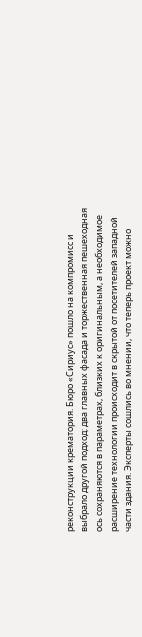реконструкции крематория. Бюро «Сириус» пошло на компромисс и выбрало другой подход: два главных фасада и торжественная пешеходная ось сохраняются в параметрах, близких к оригинальным, а необходимое расширение технологии происходит в скрытой от посетителей западной части здания. Эксперты сошлись во мнении, что теперь проект можно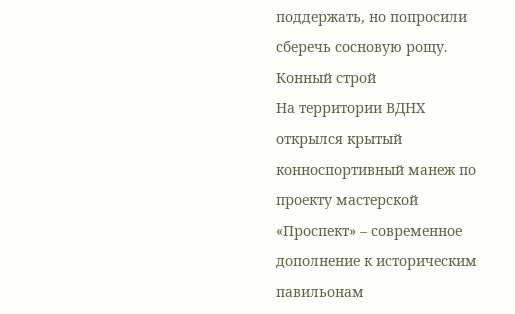поддержать, но попросили сберечь сосновую рощу.
Конный строй
На территории ВДНХ открылся крытый конноспортивный манеж по проекту мастерской «Проспект» – современное дополнение к историческим павильонам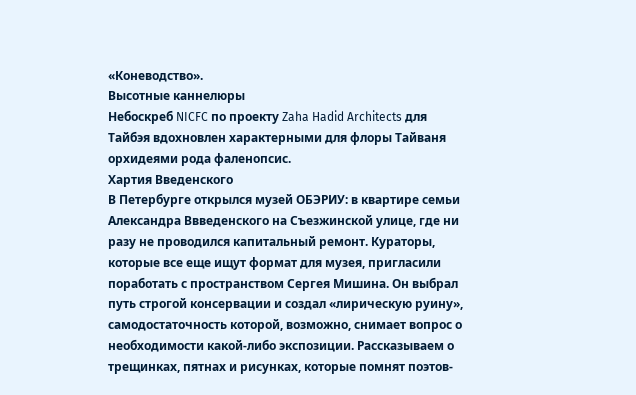«Коневодство».
Высотные каннелюры
Небоскреб NICFC по проекту Zaha Hadid Architects для Тайбэя вдохновлен характерными для флоры Тайваня орхидеями рода фаленопсис.
Хартия Введенского
В Петербурге открылся музей ОБЭРИУ: в квартире семьи Александра Ввведенского на Съезжинской улице, где ни разу не проводился капитальный ремонт. Кураторы, которые все еще ищут формат для музея, пригласили поработать с пространством Сергея Мишина. Он выбрал путь строгой консервации и создал «лирическую руину», самодостаточность которой, возможно, снимает вопрос о необходимости какой-либо экспозиции. Рассказываем о трещинках, пятнах и рисунках, которые помнят поэтов-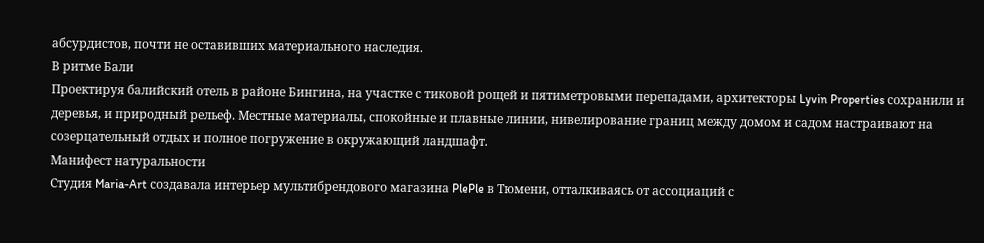абсурдистов, почти не оставивших материального наследия.
В ритме Бали
Проектируя балийский отель в районе Бингина, на участке с тиковой рощей и пятиметровыми перепадами, архитекторы Lyvin Properties сохранили и деревья, и природный рельеф. Местные материалы, спокойные и плавные линии, нивелирование границ между домом и садом настраивают на созерцательный отдых и полное погружение в окружающий ландшафт.
Манифест натуральности
Студия Maria-Art создавала интерьер мультибрендового магазина PlePle в Тюмени, отталкиваясь от ассоциаций с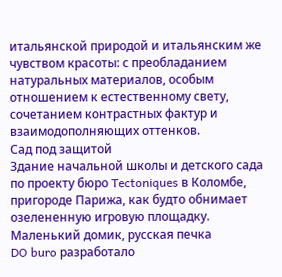итальянской природой и итальянским же чувством красоты: с преобладанием натуральных материалов, особым отношением к естественному свету, сочетанием контрастных фактур и взаимодополняющих оттенков.
Сад под защитой
Здание начальной школы и детского сада по проекту бюро Tectoniques в Коломбе, пригороде Парижа, как будто обнимает озелененную игровую площадку.
Маленький домик, русская печка
DO buro разработало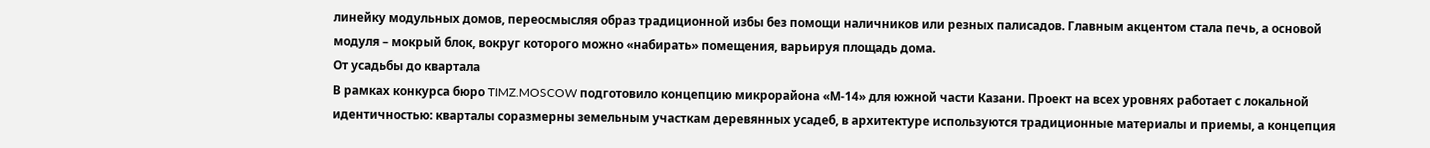линейку модульных домов, переосмысляя образ традиционной избы без помощи наличников или резных палисадов. Главным акцентом стала печь, а основой модуля – мокрый блок, вокруг которого можно «набирать» помещения, варьируя площадь дома.
От усадьбы до квартала
В рамках конкурса бюро TIMZ.MOSCOW подготовило концепцию микрорайона «М-14» для южной части Казани. Проект на всех уровнях работает с локальной идентичностью: кварталы соразмерны земельным участкам деревянных усадеб, в архитектуре используются традиционные материалы и приемы, а концепция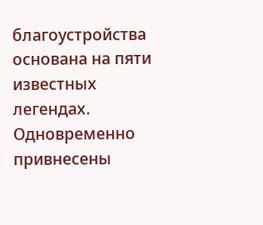благоустройства основана на пяти известных легендах. Одновременно привнесены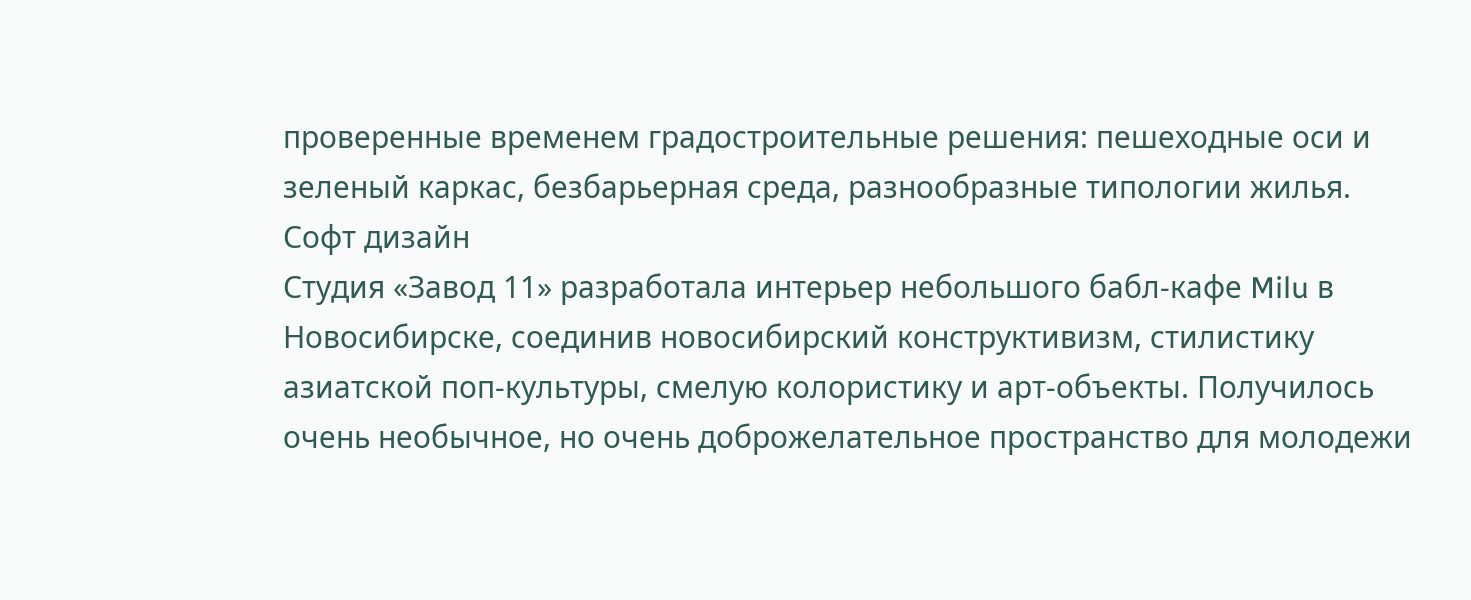проверенные временем градостроительные решения: пешеходные оси и зеленый каркас, безбарьерная среда, разнообразные типологии жилья.
Софт дизайн
Студия «Завод 11» разработала интерьер небольшого бабл-кафе Milu в Новосибирске, соединив новосибирский конструктивизм, стилистику азиатской поп-культуры, смелую колористику и арт-объекты. Получилось очень необычное, но очень доброжелательное пространство для молодежи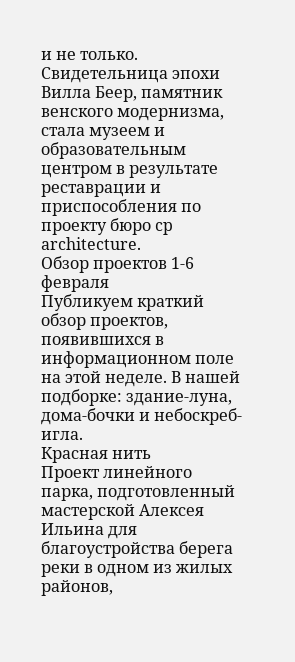и не только.
Свидетельница эпохи
Вилла Беер, памятник венского модернизма, стала музеем и образовательным центром в результате реставрации и приспособления по проекту бюро cp architecture.
Обзор проектов 1-6 февраля
Публикуем краткий обзор проектов, появившихся в информационном поле на этой неделе. В нашей подборке: здание-луна, дома-бочки и небоскреб-игла.
Красная нить
Проект линейного парка, подготовленный мастерской Алексея Ильина для благоустройства берега реки в одном из жилых районов,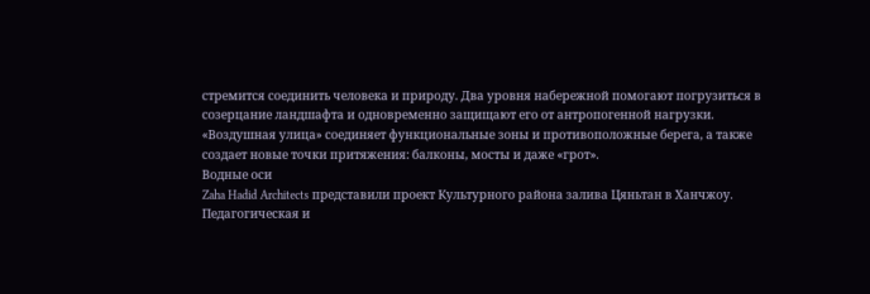стремится соединить человека и природу. Два уровня набережной помогают погрузиться в созерцание ландшафта и одновременно защищают его от антропогенной нагрузки. «Воздушная улица» соединяет функциональные зоны и противоположные берега, а также создает новые точки притяжения: балконы, мосты и даже «грот».
Водные оси
Zaha Hadid Architects представили проект Культурного района залива Цяньтан в Ханчжоу.
Педагогическая и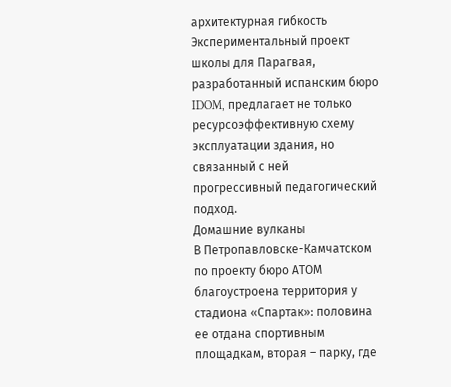архитектурная гибкость
Экспериментальный проект школы для Парагвая, разработанный испанским бюро IDOM, предлагает не только ресурсоэффективную схему эксплуатации здания, но связанный с ней прогрессивный педагогический подход.
Домашние вулканы
В Петропавловске-Камчатском по проекту бюро АТОМ благоустроена территория у стадиона «Спартак»: половина ее отдана спортивным площадкам, вторая – парку, где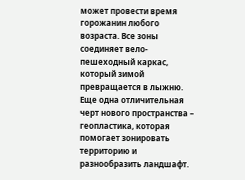может провести время горожанин любого возраста. Все зоны соединяет вело-пешеходный каркас, который зимой превращается в лыжню. Еще одна отличительная черт нового пространства – геопластика, которая помогает зонировать территорию и разнообразить ландшафт.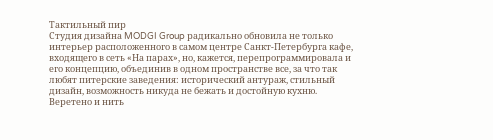Тактильный пир
Студия дизайна MODGI Group радикально обновила не только интерьер расположенного в самом центре Санкт-Петербурга кафе, входящего в сеть «На парах», но, кажется, перепрограммировала и его концепцию, объединив в одном пространстве все, за что так любят питерские заведения: исторический антураж, стильный дизайн, возможность никуда не бежать и достойную кухню.
Веретено и нить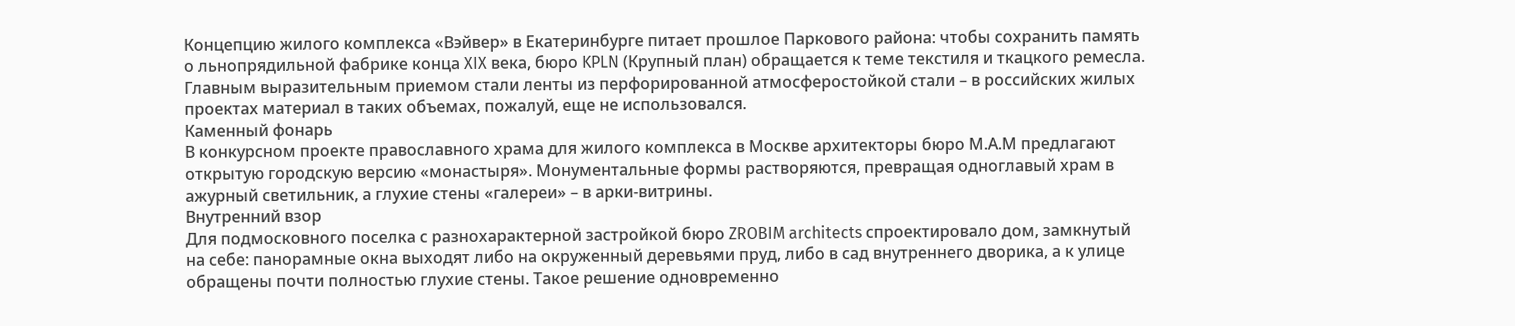Концепцию жилого комплекса «Вэйвер» в Екатеринбурге питает прошлое Паркового района: чтобы сохранить память о льнопрядильной фабрике конца XIX века, бюро KPLN (Крупный план) обращается к теме текстиля и ткацкого ремесла. Главным выразительным приемом стали ленты из перфорированной атмосферостойкой стали – в российских жилых проектах материал в таких объемах, пожалуй, еще не использовался.
Каменный фонарь
В конкурсном проекте православного храма для жилого комплекса в Москве архитекторы бюро М.А.М предлагают открытую городскую версию «монастыря». Монументальные формы растворяются, превращая одноглавый храм в ажурный светильник, а глухие стены «галереи» – в арки-витрины.
Внутренний взор
Для подмосковного поселка с разнохарактерной застройкой бюро ZROBIM architects спроектировало дом, замкнутый на себе: панорамные окна выходят либо на окруженный деревьями пруд, либо в сад внутреннего дворика, а к улице обращены почти полностью глухие стены. Такое решение одновременно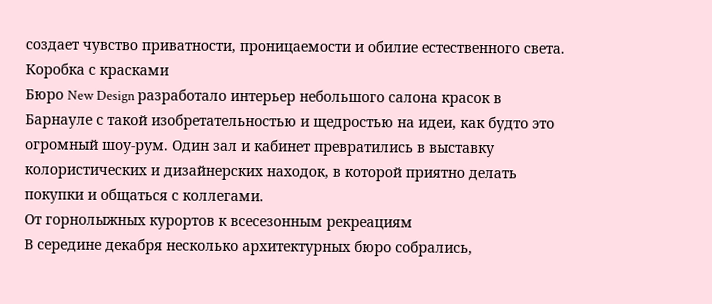создает чувство приватности, проницаемости и обилие естественного света.
Коробка с красками
Бюро New Design разработало интерьер небольшого салона красок в Барнауле с такой изобретательностью и щедростью на идеи, как будто это огромный шоу-рум. Один зал и кабинет превратились в выставку колористических и дизайнерских находок, в которой приятно делать покупки и общаться с коллегами.
От горнолыжных курортов к всесезонным рекреациям
В середине декабря несколько архитектурных бюро собрались,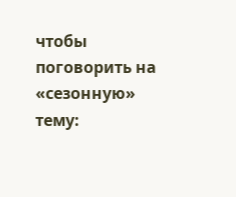чтобы поговорить на «сезонную» тему: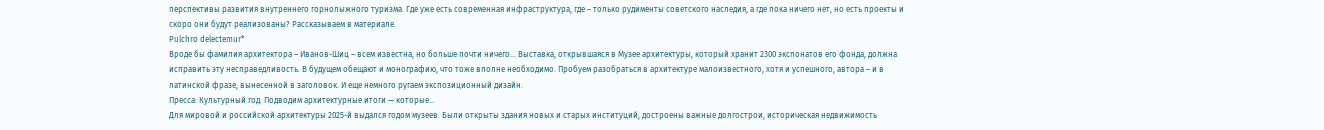перспективы развития внутреннего горнолыжного туризма. Где уже есть современная инфраструктура, где – только рудименты советского наследия, а где пока ничего нет, но есть проекты и скоро они будут реализованы? Рассказываем в материале.
Pulchro delectemur*
Вроде бы фамилия архитектора – Иванов-Шиц – всем известна, но больше почти ничего... Выставка, открывшаяся в Музее архитектуры, который хранит 2300 экспонатов его фонда, должна исправить эту несправедливость. В будущем обещают и монографию, что тоже вполне необходимо. Пробуем разобраться в архитектуре малоизвестного, хотя и успешного, автора – и в латинской фразе, вынесенной в заголовок. И еще немного ругаем экспозиционный дизайн.
Пресса: Культурный год. Подводим архитектурные итоги — которые...
Для мировой и российской архитектуры 2025-й выдался годом музеев. Были открыты здания новых и старых институций, достроены важные долгострои, историческая недвижимость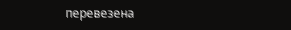перевезена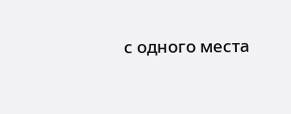с одного места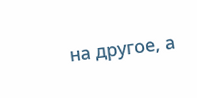на другое, а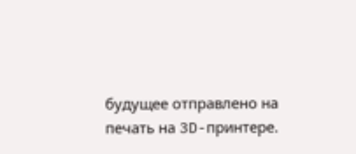будущее отправлено на печать на 3D-принтере.